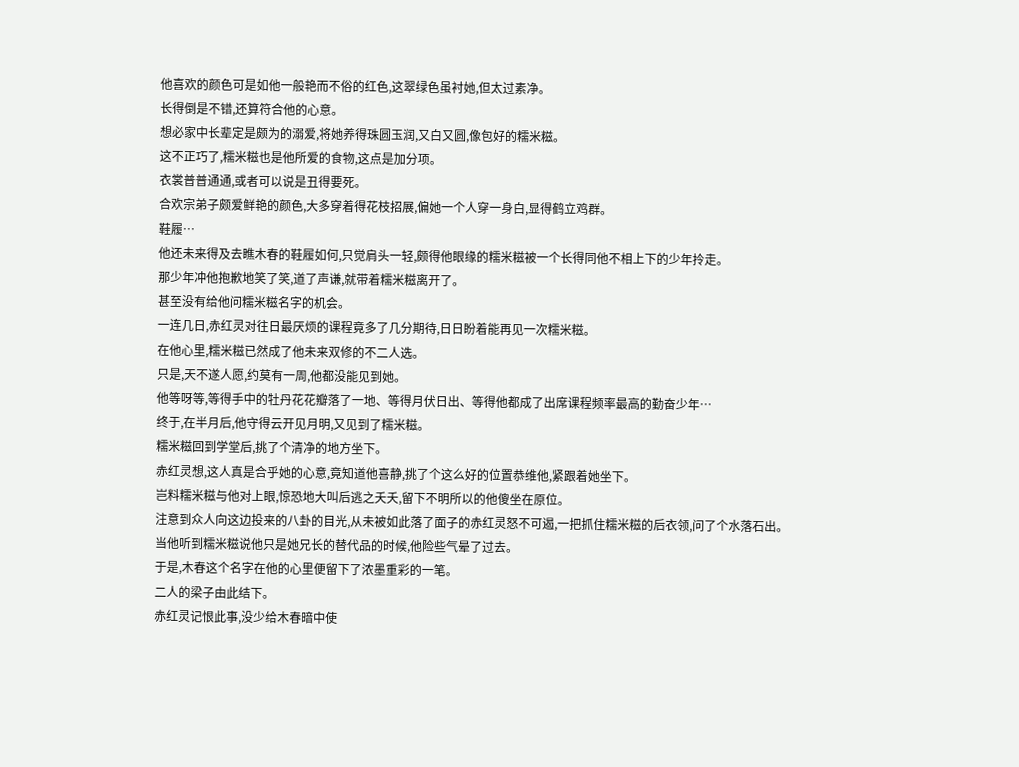他喜欢的颜色可是如他一般艳而不俗的红色,这翠绿色虽衬她,但太过素净。
长得倒是不错,还算符合他的心意。
想必家中长辈定是颇为的溺爱,将她养得珠圆玉润,又白又圆,像包好的糯米糍。
这不正巧了,糯米糍也是他所爱的食物,这点是加分项。
衣裳普普通通,或者可以说是丑得要死。
合欢宗弟子颇爱鲜艳的颜色,大多穿着得花枝招展,偏她一个人穿一身白,显得鹤立鸡群。
鞋履…
他还未来得及去瞧木春的鞋履如何,只觉肩头一轻,颇得他眼缘的糯米糍被一个长得同他不相上下的少年拎走。
那少年冲他抱歉地笑了笑,道了声谦,就带着糯米糍离开了。
甚至没有给他问糯米糍名字的机会。
一连几日,赤红灵对往日最厌烦的课程竟多了几分期待,日日盼着能再见一次糯米糍。
在他心里,糯米糍已然成了他未来双修的不二人选。
只是,天不遂人愿,约莫有一周,他都没能见到她。
他等呀等,等得手中的牡丹花花瓣落了一地、等得月伏日出、等得他都成了出席课程频率最高的勤奋少年…
终于,在半月后,他守得云开见月明,又见到了糯米糍。
糯米糍回到学堂后,挑了个清净的地方坐下。
赤红灵想,这人真是合乎她的心意,竟知道他喜静,挑了个这么好的位置恭维他,紧跟着她坐下。
岂料糯米糍与他对上眼,惊恐地大叫后逃之夭夭,留下不明所以的他傻坐在原位。
注意到众人向这边投来的八卦的目光,从未被如此落了面子的赤红灵怒不可遏,一把抓住糯米糍的后衣领,问了个水落石出。
当他听到糯米糍说他只是她兄长的替代品的时候,他险些气晕了过去。
于是,木春这个名字在他的心里便留下了浓墨重彩的一笔。
二人的梁子由此结下。
赤红灵记恨此事,没少给木春暗中使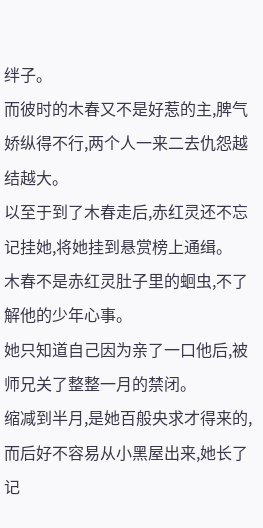绊子。
而彼时的木春又不是好惹的主,脾气娇纵得不行,两个人一来二去仇怨越结越大。
以至于到了木春走后,赤红灵还不忘记挂她,将她挂到悬赏榜上通缉。
木春不是赤红灵肚子里的蛔虫,不了解他的少年心事。
她只知道自己因为亲了一口他后,被师兄关了整整一月的禁闭。
缩减到半月,是她百般央求才得来的,而后好不容易从小黑屋出来,她长了记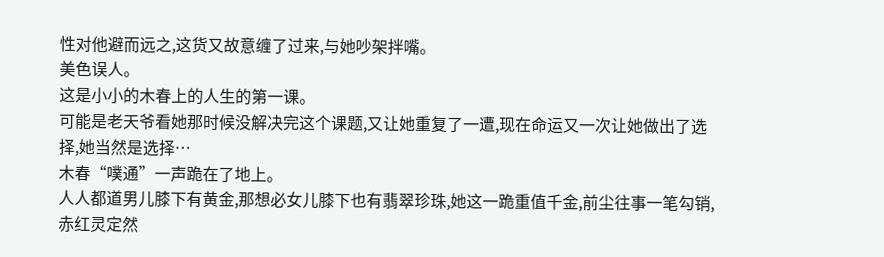性对他避而远之,这货又故意缠了过来,与她吵架拌嘴。
美色误人。
这是小小的木春上的人生的第一课。
可能是老天爷看她那时候没解决完这个课题,又让她重复了一遭,现在命运又一次让她做出了选择,她当然是选择…
木春“噗通”一声跪在了地上。
人人都道男儿膝下有黄金,那想必女儿膝下也有翡翠珍珠,她这一跪重值千金,前尘往事一笔勾销,赤红灵定然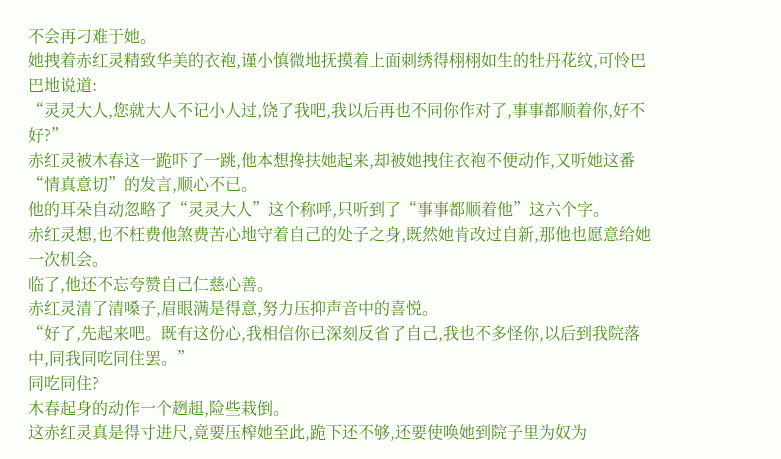不会再刁难于她。
她拽着赤红灵精致华美的衣袍,谨小慎微地抚摸着上面刺绣得栩栩如生的牡丹花纹,可怜巴巴地说道:
“灵灵大人,您就大人不记小人过,饶了我吧,我以后再也不同你作对了,事事都顺着你,好不好?”
赤红灵被木春这一跪吓了一跳,他本想搀扶她起来,却被她拽住衣袍不便动作,又听她这番“情真意切”的发言,顺心不已。
他的耳朵自动忽略了“灵灵大人”这个称呼,只听到了“事事都顺着他”这六个字。
赤红灵想,也不枉费他煞费苦心地守着自己的处子之身,既然她肯改过自新,那他也愿意给她一次机会。
临了,他还不忘夸赞自己仁慈心善。
赤红灵清了清嗓子,眉眼满是得意,努力压抑声音中的喜悦。
“好了,先起来吧。既有这份心,我相信你已深刻反省了自己,我也不多怪你,以后到我院落中,同我同吃同住罢。”
同吃同住?
木春起身的动作一个趔趄,险些栽倒。
这赤红灵真是得寸进尺,竟要压榨她至此,跪下还不够,还要使唤她到院子里为奴为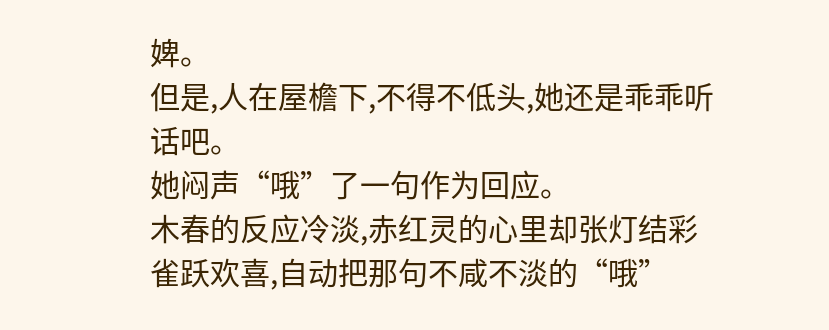婢。
但是,人在屋檐下,不得不低头,她还是乖乖听话吧。
她闷声“哦”了一句作为回应。
木春的反应冷淡,赤红灵的心里却张灯结彩雀跃欢喜,自动把那句不咸不淡的“哦”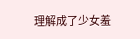理解成了少女羞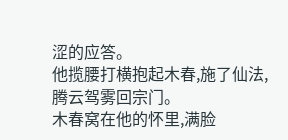涩的应答。
他揽腰打横抱起木春,施了仙法,腾云驾雾回宗门。
木春窝在他的怀里,满脸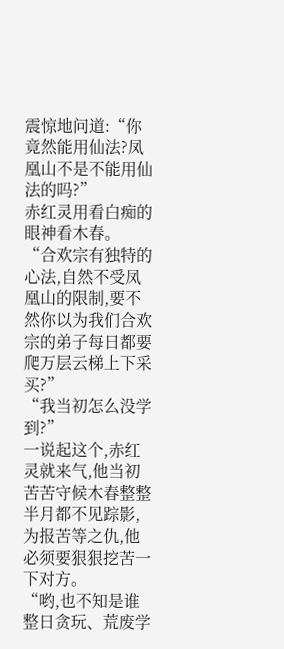震惊地问道:“你竟然能用仙法?凤凰山不是不能用仙法的吗?”
赤红灵用看白痴的眼神看木春。
“合欢宗有独特的心法,自然不受凤凰山的限制,要不然你以为我们合欢宗的弟子每日都要爬万层云梯上下采买?”
“我当初怎么没学到?”
一说起这个,赤红灵就来气,他当初苦苦守候木春整整半月都不见踪影,为报苦等之仇,他必须要狠狠挖苦一下对方。
“哟,也不知是谁整日贪玩、荒废学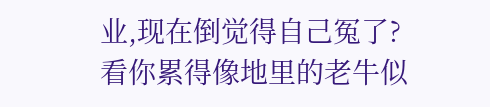业,现在倒觉得自己冤了?看你累得像地里的老牛似